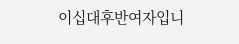이십대후반여자입니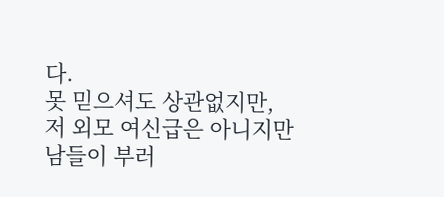다.
못 믿으셔도 상관없지만,
저 외모 여신급은 아니지만
남들이 부러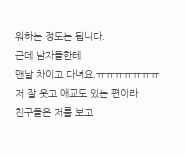워하는 정도는 됩니다.
근데 남자들한테
맨날 차이고 다녀요.ㅠㅠㅠㅠㅠㅠㅠ
저 잘 웃고 애교도 있는 편이라
친구들은 저를 보고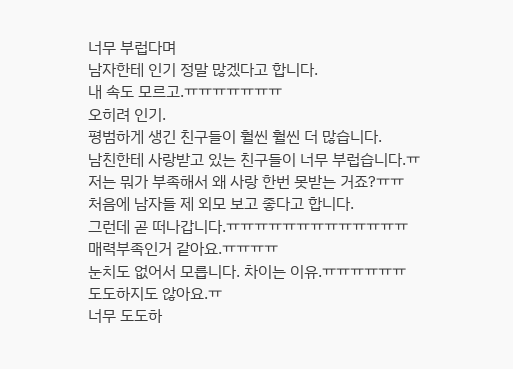너무 부럽다며
남자한테 인기 정말 많겠다고 합니다.
내 속도 모르고.ㅠㅠㅠㅠㅠㅠㅠ
오히려 인기.
평범하게 생긴 친구들이 훨씬 훨씬 더 많습니다.
남친한테 사랑받고 있는 친구들이 너무 부럽습니다.ㅠ
저는 뭐가 부족해서 왜 사랑 한번 못받는 거죠?ㅠㅠ
처음에 남자들 제 외모 보고 좋다고 합니다.
그런데 곧 떠나갑니다.ㅠㅠㅠㅠㅠㅠㅠㅠㅠㅠㅠㅠㅠ
매력부족인거 같아요.ㅠㅠㅠㅠ
눈치도 없어서 모릅니다. 차이는 이유.ㅠㅠㅠㅠㅠㅠ
도도하지도 않아요.ㅠ
너무 도도하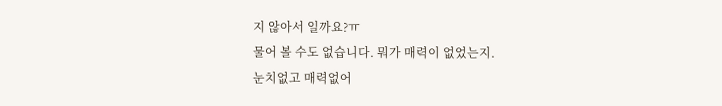지 않아서 일까요?ㅠ
물어 볼 수도 없습니다. 뭐가 매력이 없었는지.
눈치없고 매력없어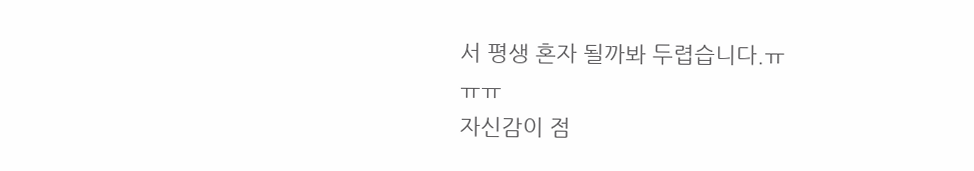서 평생 혼자 될까봐 두렵습니다.ㅠ
ㅠㅠ
자신감이 점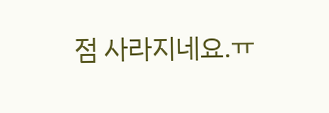점 사라지네요.ㅠ